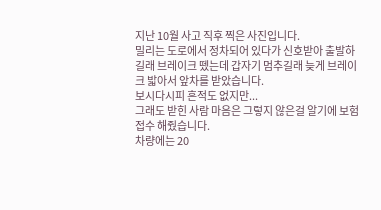지난 10월 사고 직후 찍은 사진입니다.
밀리는 도로에서 정차되어 있다가 신호받아 출발하길래 브레이크 뗐는데 갑자기 멈추길래 늦게 브레이크 밟아서 앞차를 받았습니다.
보시다시피 흔적도 없지만...
그래도 받힌 사람 마음은 그렇지 않은걸 알기에 보험 접수 해줬습니다.
차량에는 20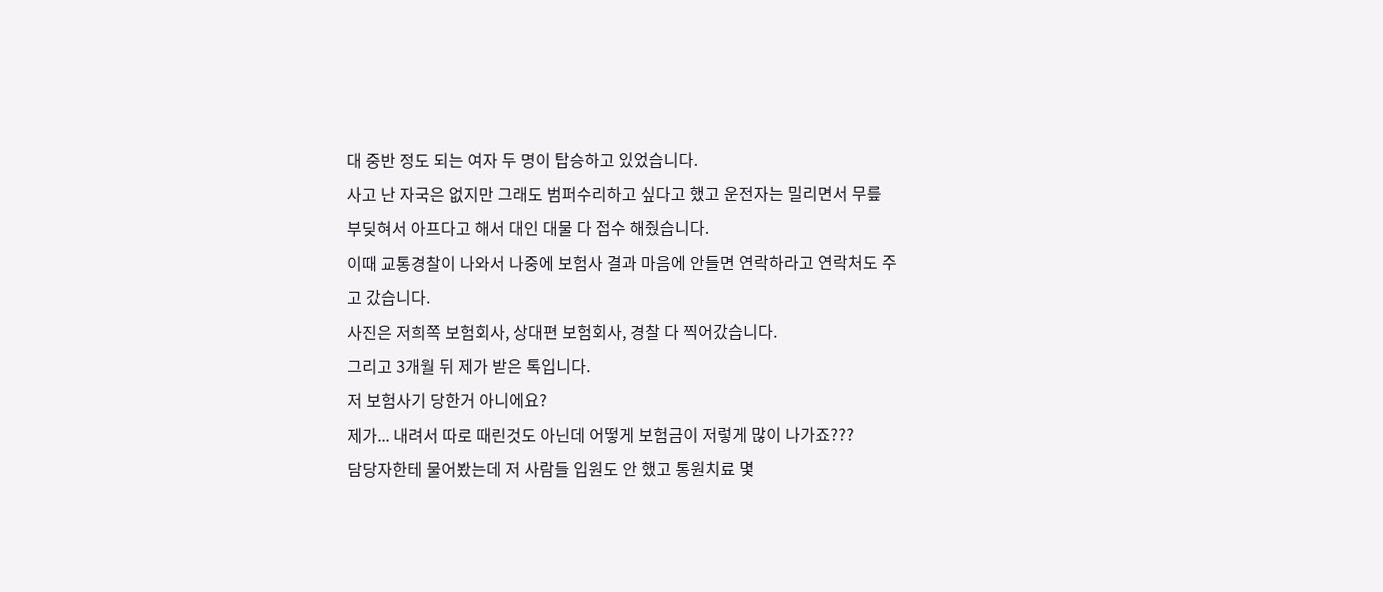대 중반 정도 되는 여자 두 명이 탑승하고 있었습니다.
사고 난 자국은 없지만 그래도 범퍼수리하고 싶다고 했고 운전자는 밀리면서 무릎 부딪혀서 아프다고 해서 대인 대물 다 접수 해줬습니다.
이때 교통경찰이 나와서 나중에 보험사 결과 마음에 안들면 연락하라고 연락처도 주고 갔습니다.
사진은 저희쪽 보험회사, 상대편 보험회사, 경찰 다 찍어갔습니다.
그리고 3개월 뒤 제가 받은 톡입니다.
저 보험사기 당한거 아니에요?
제가... 내려서 따로 때린것도 아닌데 어떻게 보험금이 저렇게 많이 나가죠???
담당자한테 물어봤는데 저 사람들 입원도 안 했고 통원치료 몇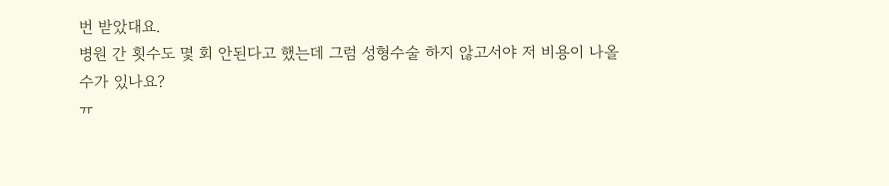번 받았대요.
병원 간 횟수도 몇 회 안된다고 했는데 그럼 성형수술 하지 않고서야 저 비용이 나올 수가 있나요?
ㅠ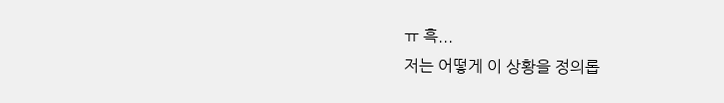ㅠ 흑...
저는 어떻게 이 상황을 정의롭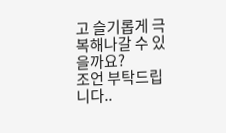고 슬기롭게 극복해나갈 수 있을까요?
조언 부탁드립니다..